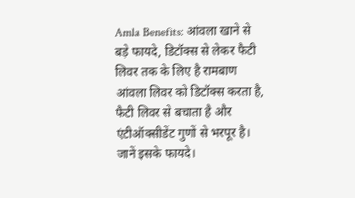Amla Benefits: आंवला खाने से बड़े फायदे, डिटॉक्स से लेकर फैटी लिवर तक के लिए है रामबाण
आंवला लिवर को डिटॉक्स करता है, फैटी लिवर से बचाता है और एंटीऑक्सीडेंट गुणों से भरपूर है। जानें इसके फायदे।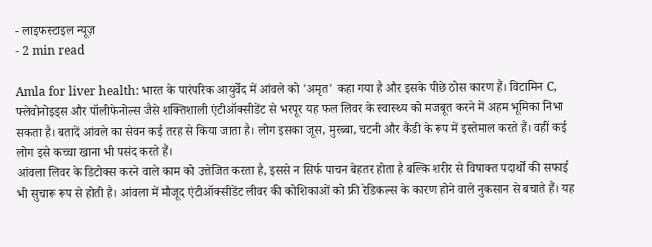- लाइफस्टाइल न्यूज़
- 2 min read

Amla for liver health: भारत के पारंपरिक आयुर्वेद में आंवले को 'अमृत' कहा गया है और इसके पीछे ठोस कारण हैं। विटामिन C, फ्लेवोनोइड्स और पॉलीफेनोल्स जैसे शक्तिशाली एंटीऑक्सीडेंट से भरपूर यह फल लिवर के स्वास्थ्य को मजबूत करने में अहम भूमिका निभा सकता है। बतादें आंवले का सेवन कई तरह से किया जाता है। लोग इसका जूस, मुरब्बा, चटनी और कैंडी के रूप में इस्तेमाल करते हैं। वहीं कई लोग इसे कच्चा खाना भी पसंद करते हैं।
आंवला लिवर के डिटोक्स करने वाले काम को उत्तेजित करता है, इससे न सिर्फ पाचन बेहतर होता है बल्कि शरीर से विषाक्त पदार्थों की सफाई भी सुचारू रूप से होती है। आंवला में मौजूद एंटीऑक्सीडेंट लीवर की कोशिकाओं को फ्री रेडिकल्स के कारण होने वाले नुकसान से बचाते हैं। यह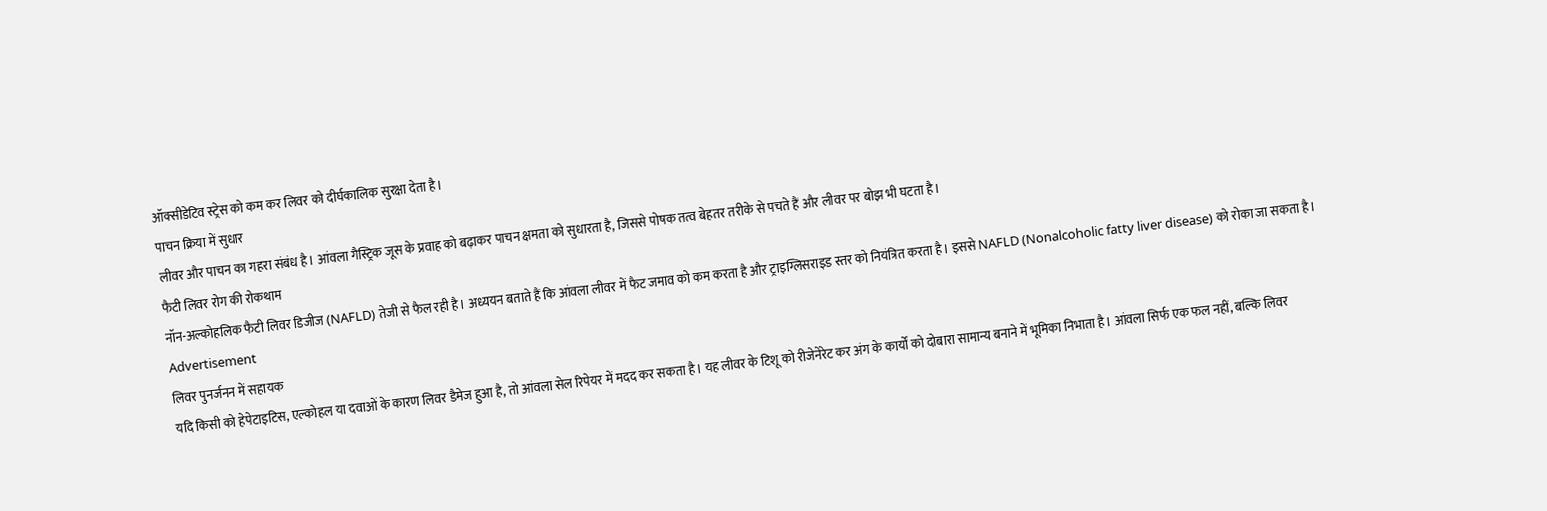ऑक्सीडेटिव स्ट्रेस को कम कर लिवर को दीर्घकालिक सुरक्षा देता है।
पाचन क्रिया में सुधार
लीवर और पाचन का गहरा संबंध है। आंवला गैस्ट्रिक जूस के प्रवाह को बढ़ाकर पाचन क्षमता को सुधारता है, जिससे पोषक तत्व बेहतर तरीके से पचते हैं और लीवर पर बोझ भी घटता है।
फैटी लिवर रोग की रोकथाम
नॉन-अल्कोहलिक फैटी लिवर डिजीज (NAFLD) तेजी से फैल रही है। अध्ययन बताते हैं कि आंवला लीवर में फैट जमाव को कम करता है और ट्राइग्लिसराइड स्तर को नियंत्रित करता है। इससे NAFLD (Nonalcoholic fatty liver disease) को रोका जा सकता है।
Advertisement
लिवर पुनर्जनन में सहायक
यदि किसी को हेपेटाइटिस, एल्कोहल या दवाओं के कारण लिवर डैमेज हुआ है, तो आंवला सेल रिपेयर में मदद कर सकता है। यह लीवर के टिशू को रीजेनेरेट कर अंग के कार्यों को दोबारा सामान्य बनाने में भूमिका निभाता है। आंवला सिर्फ एक फल नहीं, बल्कि लिवर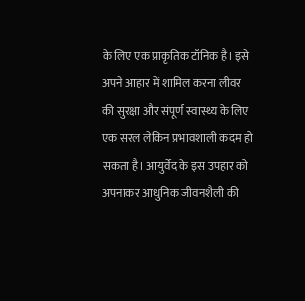के लिए एक प्राकृतिक टॉनिक है। इसे अपने आहार में शामिल करना लीवर की सुरक्षा और संपूर्ण स्वास्थ्य के लिए एक सरल लेकिन प्रभावशाली कदम हो सकता है। आयुर्वेद के इस उपहार को अपनाकर आधुनिक जीवनशैली की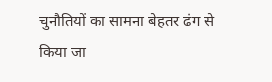चुनौतियों का सामना बेहतर ढंग से किया जा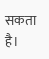सकता है।